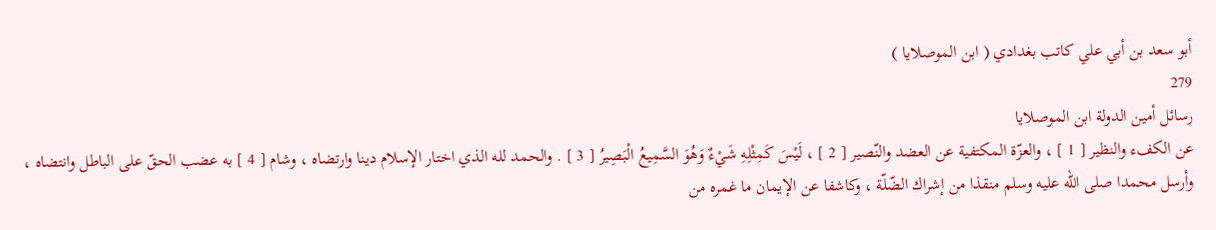أبو سعد بن أبي علي كاتب بغدادي ( ابن الموصلايا )
279
رسائل أمين الدولة ابن الموصلايا
عن الكفء والنظير [ 1 ] ، والعزّة المكتفية عن العضد والنّصير [ 2 ] ، لَيْسَ كَمِثْلِهِ شَيْءٌ وَهُوَ السَّمِيعُ الْبَصِيرُ [ 3 ] . والحمد لله الذي اختار الإسلام دينا وارتضاه ، وشام [ 4 ] به عضب الحقّ على الباطل وانتضاه ، وأرسل محمدا صلى اللّه عليه وسلم منقذا من إشراك الضّلّة ، وكاشفا عن الإيمان ما غمره من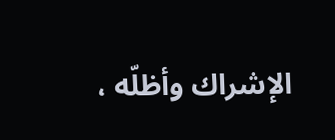الإشراك وأظلّه ،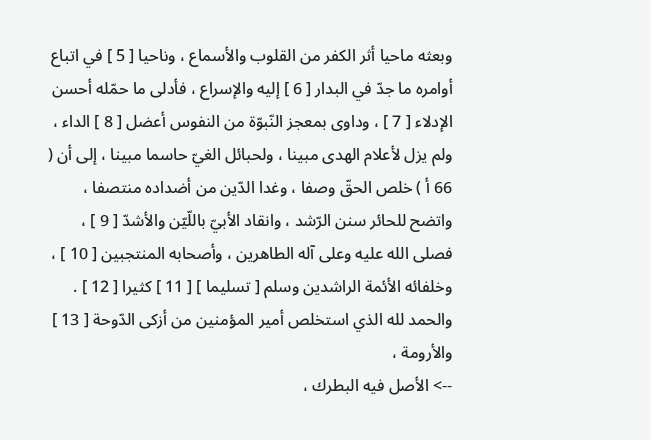وبعثه ماحيا أثر الكفر من القلوب والأسماع ، وناحيا [ 5 ] في اتباع أوامره ما جدّ في البدار [ 6 ] إليه والإسراع ، فأدلى ما حمّله أحسن الإدلاء [ 7 ] ، وداوى بمعجز النّبوّة من النفوس أعضل [ 8 ] الداء ، ولم يزل لأعلام الهدى مبينا ، ولحبائل الغيّ حاسما مبينا ، إلى أن ( 66 أ ) خلص الحقّ وصفا ، وغدا الدّين من أضداده منتصفا ، واتضح للحائر سنن الرّشد ، وانقاد الأبيّ باللّيّن والأشدّ [ 9 ] ، فصلى الله عليه وعلى آله الطاهرين ، وأصحابه المنتجبين [ 10 ] ، وخلفائه الأئمة الراشدين وسلم [ تسليما ] [ 11 ] كثيرا [ 12 ] . والحمد لله الذي استخلص أمير المؤمنين من أزكى الدّوحة [ 13 ] والأرومة ،
--> الأصل فيه البطرك ،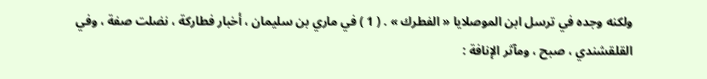ولكنه وجده في ترسل ابن الموصلايا « الفطرك » . ( 1 ) في ماري بن سليمان ، أخبار فطاركة ، نضلت صفة ، وفي القلقشندي ، صبح ، ومآثر الإنافة :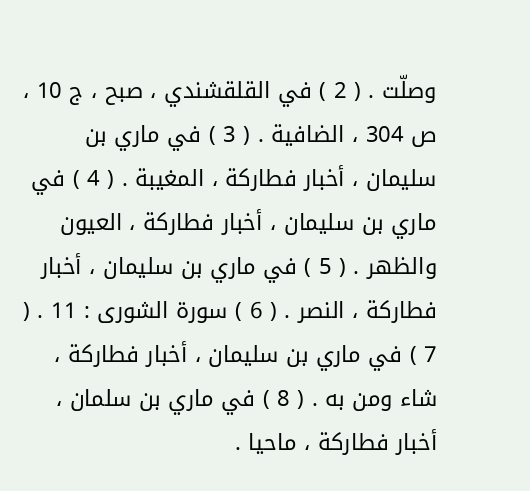وصلّت . ( 2 ) في القلقشندي ، صبح ، ج 10 ، ص 304 ، الضافية . ( 3 ) في ماري بن سليمان ، أخبار فطاركة ، المغيبة . ( 4 ) في ماري بن سليمان ، أخبار فطاركة ، العيون والظهر . ( 5 ) في ماري بن سليمان ، أخبار فطاركة ، النصر . ( 6 ) سورة الشورى : 11 . ( 7 ) في ماري بن سليمان ، أخبار فطاركة ، شاء ومن به . ( 8 ) في ماري بن سلمان ، أخبار فطاركة ، ماحيا .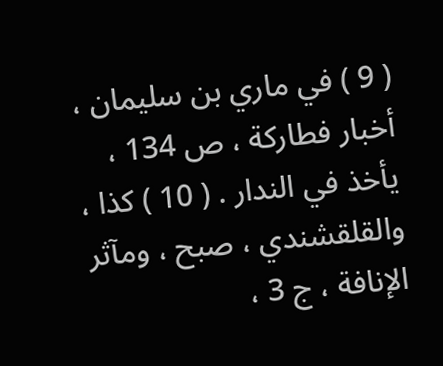( 9 ) في ماري بن سليمان ، أخبار فطاركة ، ص 134 ، يأخذ في الندار . ( 10 ) كذا ، والقلقشندي ، صبح ، ومآثر الإنافة ، ج 3 ،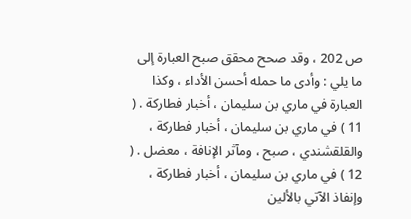ص 202 ، وقد صحح محقق صبح العبارة إلى ما يلي : وأدى ما حمله أحسن الأداء ، وكذا العبارة في ماري بن سليمان ، أخبار فطاركة . ( 11 ) في ماري بن سليمان ، أخبار فطاركة ، والقلقشندي ، صبح ، ومآثر الإنافة ، معضل . ( 12 ) في ماري بن سليمان ، أخبار فطاركة ، وإنفاذ الآتي بالألين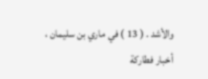والأشد . ( 13 ) في ماري بن سليمان ، أخبار فطاركة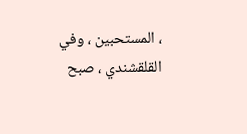، المستحبين ، وفي القلقشندي ، صبح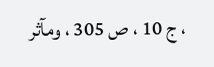، ج 10 ، ص 305 ، ومآثر